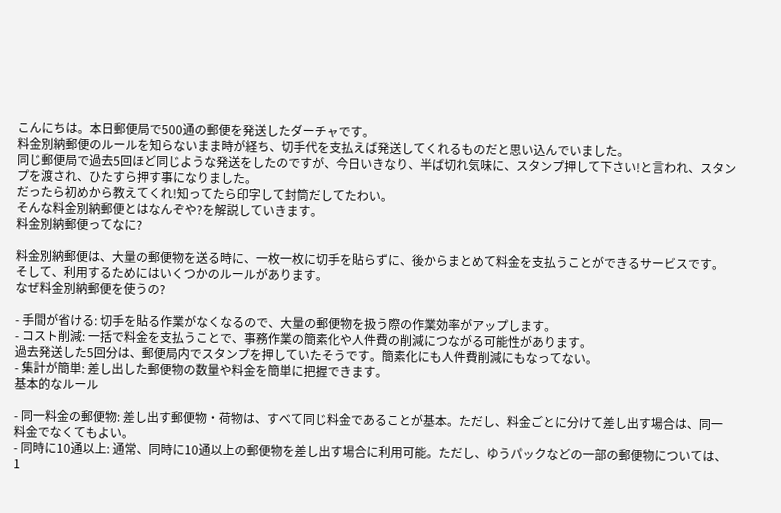こんにちは。本日郵便局で500通の郵便を発送したダーチャです。
料金別納郵便のルールを知らないまま時が経ち、切手代を支払えば発送してくれるものだと思い込んでいました。
同じ郵便局で過去5回ほど同じような発送をしたのですが、今日いきなり、半ば切れ気味に、スタンプ押して下さい!と言われ、スタンプを渡され、ひたすら押す事になりました。
だったら初めから教えてくれ!知ってたら印字して封筒だしてたわい。
そんな料金別納郵便とはなんぞや?を解説していきます。
料金別納郵便ってなに?

料金別納郵便は、大量の郵便物を送る時に、一枚一枚に切手を貼らずに、後からまとめて料金を支払うことができるサービスです。
そして、利用するためにはいくつかのルールがあります。
なぜ料金別納郵便を使うの?

- 手間が省ける: 切手を貼る作業がなくなるので、大量の郵便物を扱う際の作業効率がアップします。
- コスト削減: 一括で料金を支払うことで、事務作業の簡素化や人件費の削減につながる可能性があります。
過去発送した5回分は、郵便局内でスタンプを押していたそうです。簡素化にも人件費削減にもなってない。
- 集計が簡単: 差し出した郵便物の数量や料金を簡単に把握できます。
基本的なルール

- 同一料金の郵便物: 差し出す郵便物・荷物は、すべて同じ料金であることが基本。ただし、料金ごとに分けて差し出す場合は、同一料金でなくてもよい。
- 同時に10通以上: 通常、同時に10通以上の郵便物を差し出す場合に利用可能。ただし、ゆうパックなどの一部の郵便物については、1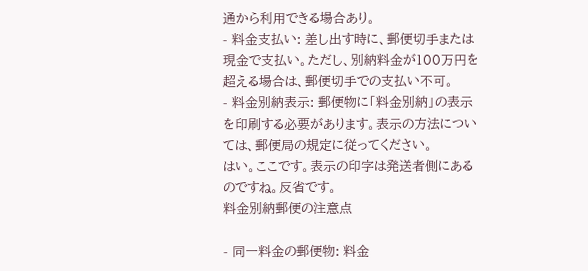通から利用できる場合あり。
- 料金支払い: 差し出す時に、郵便切手または現金で支払い。ただし、別納料金が100万円を超える場合は、郵便切手での支払い不可。
- 料金別納表示: 郵便物に「料金別納」の表示を印刷する必要があります。表示の方法については、郵便局の規定に従ってください。
はい。ここです。表示の印字は発送者側にあるのですね。反省です。
料金別納郵便の注意点

- 同一料金の郵便物: 料金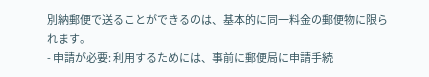別納郵便で送ることができるのは、基本的に同一料金の郵便物に限られます。
- 申請が必要: 利用するためには、事前に郵便局に申請手続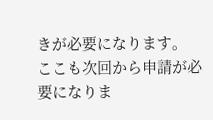きが必要になります。
ここも次回から申請が必要になりま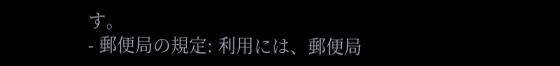す。
- 郵便局の規定: 利用には、郵便局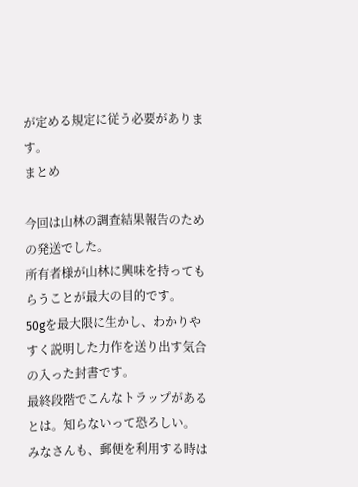が定める規定に従う必要があります。
まとめ

今回は山林の調査結果報告のための発送でした。
所有者様が山林に興味を持ってもらうことが最大の目的です。
50gを最大限に生かし、わかりやすく説明した力作を送り出す気合の入った封書です。
最終段階でこんなトラップがあるとは。知らないって恐ろしい。
みなさんも、郵便を利用する時は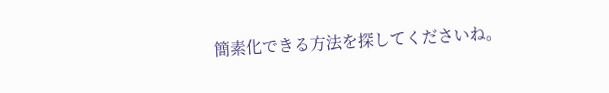簡素化できる方法を探してくださいね。